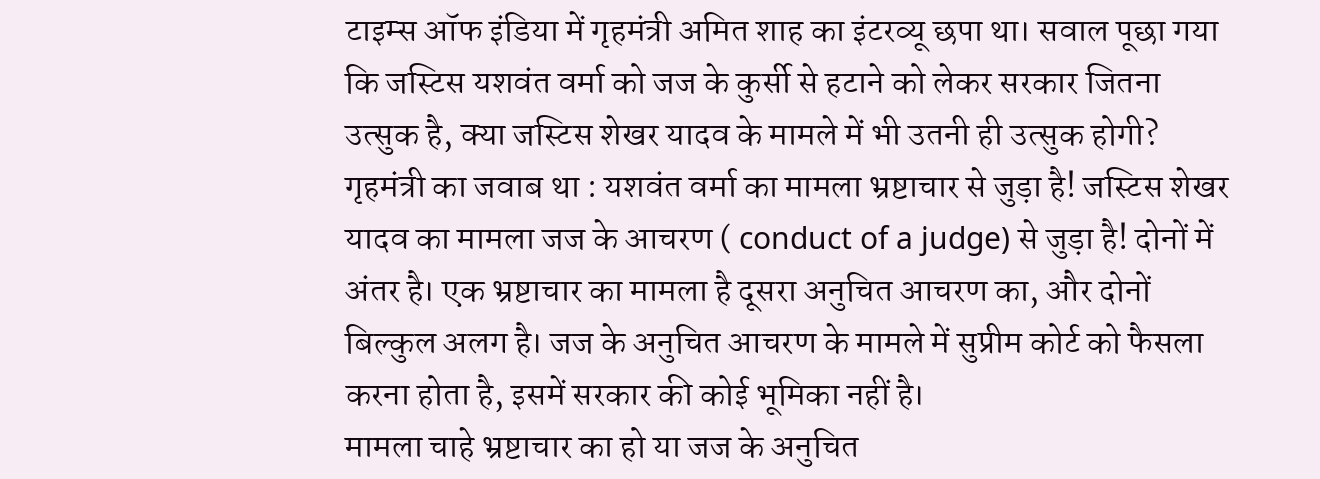टाइम्स ऑफ इंडिया में गृहमंत्री अमित शाह का इंटरव्यू छपा था। सवाल पूछा गया कि जस्टिस यशवंत वर्मा को जज के कुर्सी से हटाने को लेकर सरकार जितना उत्सुक है, क्या जस्टिस शेखर यादव के मामले में भी उतनी ही उत्सुक होगी?
गृहमंत्री का जवाब था : यशवंत वर्मा का मामला भ्रष्टाचार से जुड़ा है! जस्टिस शेखर यादव का मामला जज के आचरण ( conduct of a judge) से जुड़ा है! दोनों में अंतर है। एक भ्रष्टाचार का मामला है दूसरा अनुचित आचरण का, और दोनों बिल्कुल अलग है। जज के अनुचित आचरण के मामले में सुप्रीम कोर्ट को फैसला करना होता है, इसमें सरकार की कोई भूमिका नहीं है।
मामला चाहे भ्रष्टाचार का हो या जज के अनुचित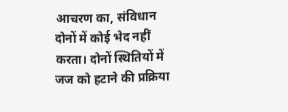आचरण का, संविधान दोनों में कोई भेद नहीं करता। दोनों स्थितियों में जज को हटाने की प्रक्रिया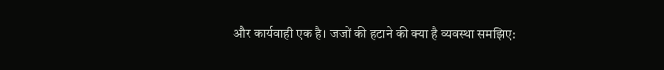और कार्यवाही एक है। जजों की हटाने की क्या है व्यवस्था समझिए: